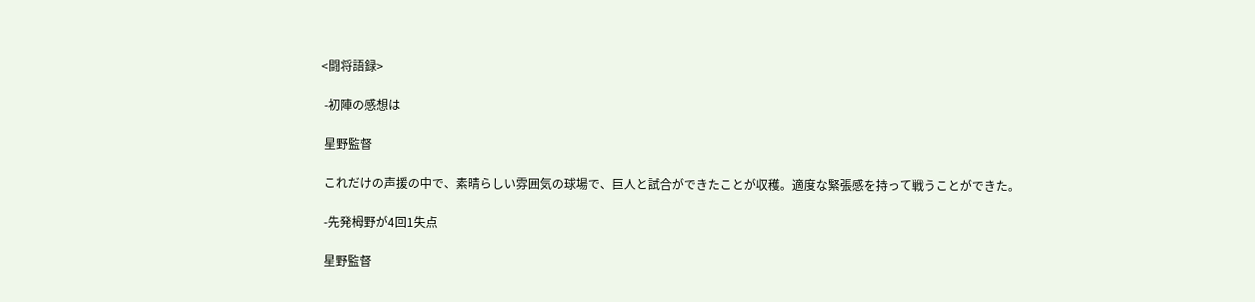<闘将語録>

 -初陣の感想は

 星野監督

 これだけの声援の中で、素晴らしい雰囲気の球場で、巨人と試合ができたことが収穫。適度な緊張感を持って戦うことができた。

 -先発栂野が4回1失点

 星野監督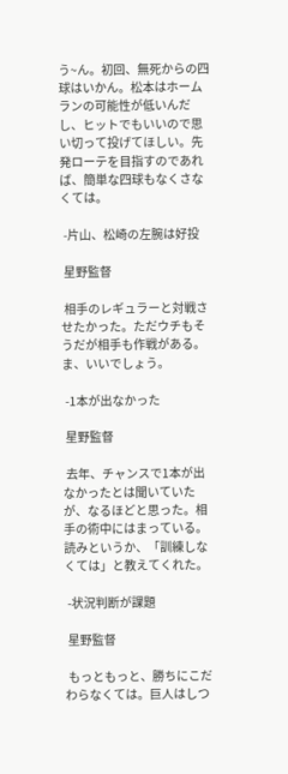う~ん。初回、無死からの四球はいかん。松本はホームランの可能性が低いんだし、ヒットでもいいので思い切って投げてほしい。先発ローテを目指すのであれば、簡単な四球もなくさなくては。

 -片山、松崎の左腕は好投

 星野監督

 相手のレギュラーと対戦させたかった。ただウチもそうだが相手も作戦がある。ま、いいでしょう。

 -1本が出なかった

 星野監督

 去年、チャンスで1本が出なかったとは聞いていたが、なるほどと思った。相手の術中にはまっている。読みというか、「訓練しなくては」と教えてくれた。

 -状況判断が課題

 星野監督

 もっともっと、勝ちにこだわらなくては。巨人はしつ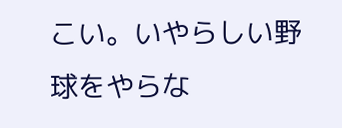こい。いやらしい野球をやらな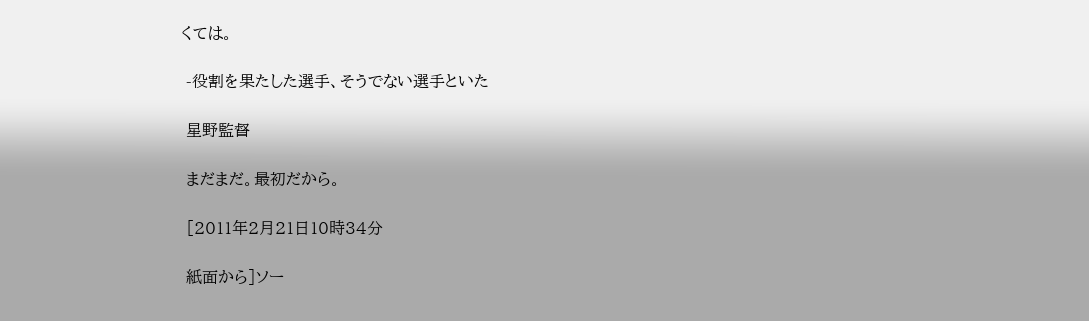くては。

 -役割を果たした選手、そうでない選手といた

 星野監督

 まだまだ。最初だから。

 [2011年2月21日10時34分

 紙面から]ソー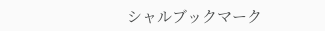シャルブックマーク